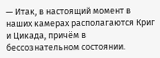— Итак, в настоящий момент в наших камерах располагаются Криг и Цикада, причём в бессознательном состоянии.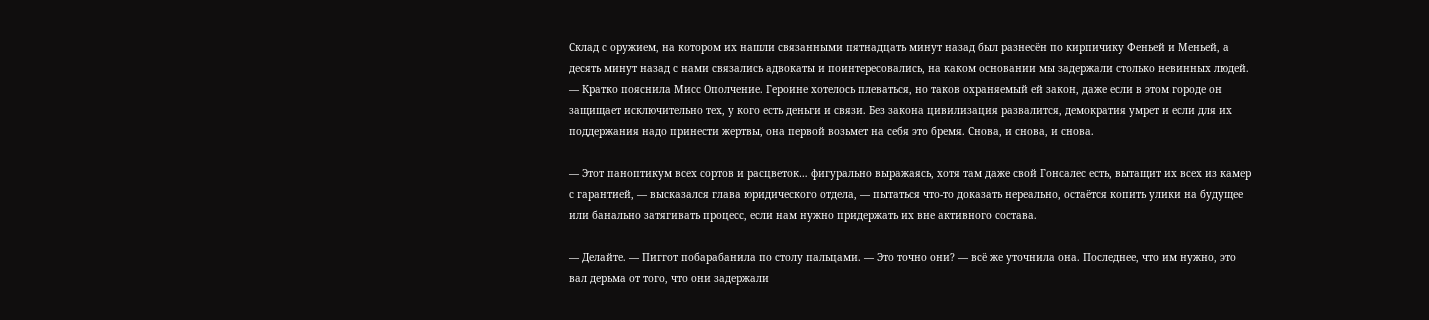Склад с оружием, на котором их нашли связанными пятнадцать минут назад был разнесён по кирпичику Феньей и Меньей, а десять минут назад с нами связались адвокаты и поинтересовались, на каком основании мы задержали столько невинных людей. — Кратко пояснила Мисс Ополчение. Героине хотелось плеваться, но таков охраняемый ей закон, даже если в этом городе он защищает исключительно тех, у кого есть деньги и связи. Без закона цивилизация развалится, демократия умрет и если для их поддержания надо принести жертвы, она первой возьмет на себя это бремя. Снова, и снова, и снова.

— Этот паноптикум всех сортов и расцветок… фигурально выражаясь, хотя там даже свой Гонсалес есть, вытащит их всех из камер с гарантией, — высказался глава юридического отдела, — пытаться что-то доказать нереально, остаётся копить улики на будущее или банально затягивать процесс, если нам нужно придержать их вне активного состава.

— Делайте. — Пиггот побарабанила по столу пальцами. — Это точно они? — всё же уточнила она. Последнее, что им нужно, это вал дерьма от того, что они задержали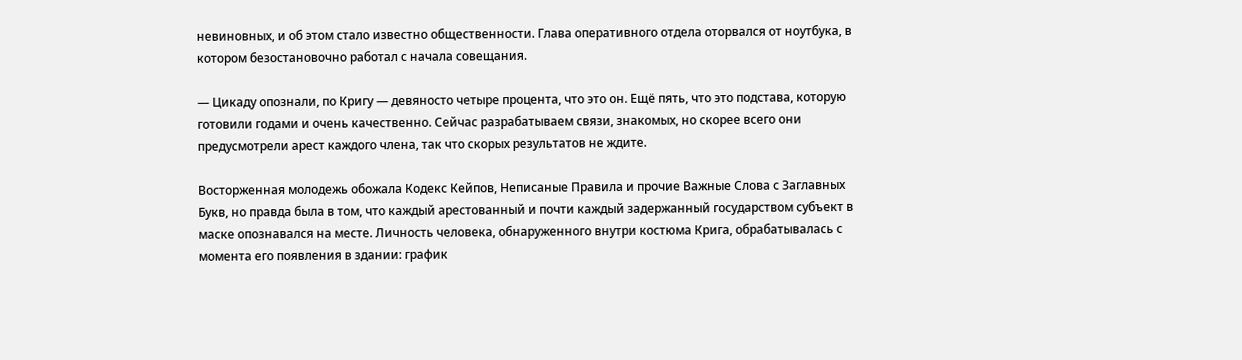невиновных, и об этом стало известно общественности. Глава оперативного отдела оторвался от ноутбука, в котором безостановочно работал с начала совещания.

— Цикаду опознали, по Кригу — девяносто четыре процента, что это он. Ещё пять, что это подстава, которую готовили годами и очень качественно. Сейчас разрабатываем связи, знакомых, но скорее всего они предусмотрели арест каждого члена, так что скорых результатов не ждите.

Восторженная молодежь обожала Кодекс Кейпов, Неписаные Правила и прочие Важные Слова с Заглавных Букв, но правда была в том, что каждый арестованный и почти каждый задержанный государством субъект в маске опознавался на месте. Личность человека, обнаруженного внутри костюма Крига, обрабатывалась с момента его появления в здании: график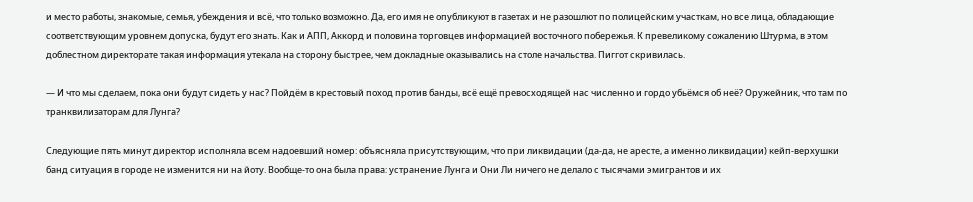и место работы, знакомые, семья, убеждения и всё, что только возможно. Да, его имя не опубликуют в газетах и не разошлют по полицейским участкам, но все лица, обладающие соответствующим уровнем допуска, будут его знать. Как и АПП, Аккорд и половина торговцев информацией восточного побережья. К превеликому сожалению Штурма, в этом доблестном директорате такая информация утекала на сторону быстрее, чем докладные оказывались на столе начальства. Пиггот скривилась.

— И что мы сделаем, пока они будут сидеть у нас? Пойдём в крестовый поход против банды, всё ещё превосходящей нас численно и гордо убьёмся об неё? Оружейник, что там по транквилизаторам для Лунга?

Следующие пять минут директор исполняла всем надоевший номер: объясняла присутствующим, что при ликвидации (да-да, не аресте, а именно ликвидации) кейп-верхушки банд ситуация в городе не изменится ни на йоту. Вообще-то она была права: устранение Лунга и Они Ли ничего не делало с тысячами эмигрантов и их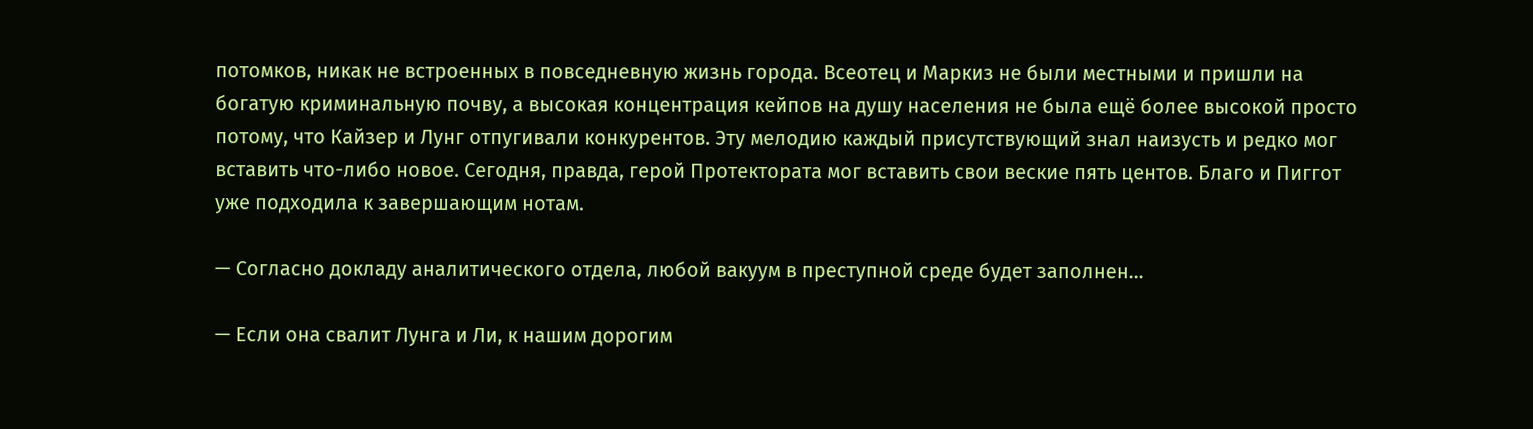потомков, никак не встроенных в повседневную жизнь города. Всеотец и Маркиз не были местными и пришли на богатую криминальную почву, а высокая концентрация кейпов на душу населения не была ещё более высокой просто потому, что Кайзер и Лунг отпугивали конкурентов. Эту мелодию каждый присутствующий знал наизусть и редко мог вставить что-либо новое. Сегодня, правда, герой Протектората мог вставить свои веские пять центов. Благо и Пиггот уже подходила к завершающим нотам.

— Согласно докладу аналитического отдела, любой вакуум в преступной среде будет заполнен…

— Если она свалит Лунга и Ли, к нашим дорогим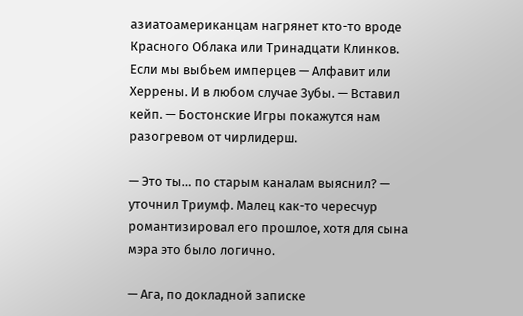азиатоамериканцам нагрянет кто-то вроде Красного Облака или Тринадцати Клинков. Если мы выбьем имперцев — Алфавит или Херрены. И в любом случае Зубы. — Вставил кейп. — Бостонские Игры покажутся нам разогревом от чирлидерш.

— Это ты… по старым каналам выяснил? — уточнил Триумф. Малец как-то чересчур романтизировал его прошлое, хотя для сына мэра это было логично.

— Ага, по докладной записке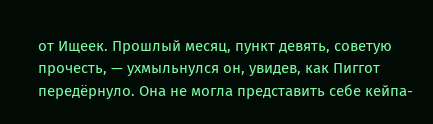от Ищеек. Прошлый месяц, пункт девять, советую прочесть, — ухмыльнулся он, увидев, как Пиггот передёрнуло. Она не могла представить себе кейпа-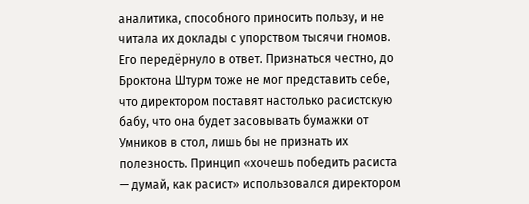аналитика, способного приносить пользу, и не читала их доклады с упорством тысячи гномов. Его передёрнуло в ответ. Признаться честно, до Броктона Штурм тоже не мог представить себе, что директором поставят настолько расистскую бабу, что она будет засовывать бумажки от Умников в стол, лишь бы не признать их полезность. Принцип «хочешь победить расиста — думай, как расист» использовался директором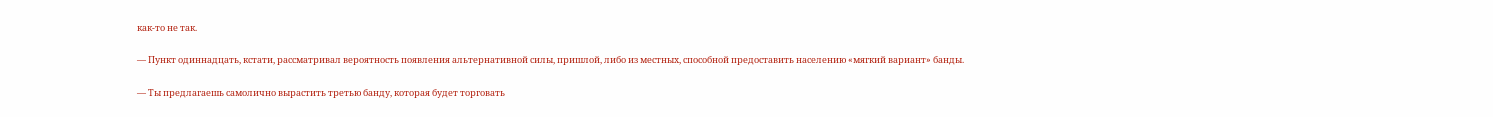как-то не так.

— Пункт одиннадцать, кстати, рассматривал вероятность появления альтернативной силы, пришлой, либо из местных, способной предоставить населению «мягкий вариант» банды.

— Ты предлагаешь самолично вырастить третью банду, которая будет торговать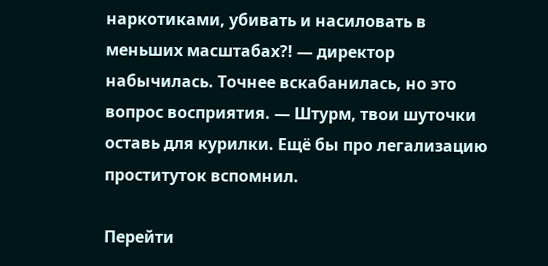наркотиками, убивать и насиловать в меньших масштабах?! — директор набычилась. Точнее вскабанилась, но это вопрос восприятия. — Штурм, твои шуточки оставь для курилки. Ещё бы про легализацию проституток вспомнил.

Перейти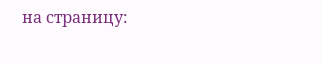на страницу: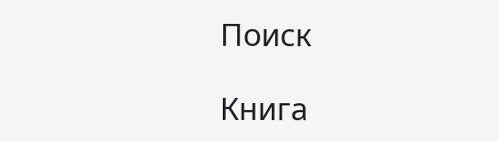Поиск

Книга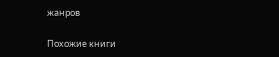жанров

Похожие книги